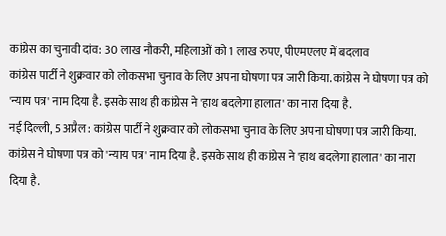कांग्रेस का चुनावी दांव: 30 लाख नौकरी, महिलाओं को 1 लाख रुपए, पीएमएलए में बदलाव
कांग्रेस पार्टी ने शुक्रवार को लोकसभा चुनाव के लिए अपना घोषणा पत्र जारी किया. कांग्रेस ने घोषणा पत्र को 'न्याय पत्र' नाम दिया है. इसके साथ ही कांग्रेस ने 'हाथ बदलेगा हालात' का नारा दिया है.
नई दिल्ली, 5 अप्रैल : कांग्रेस पार्टी ने शुक्रवार को लोकसभा चुनाव के लिए अपना घोषणा पत्र जारी किया. कांग्रेस ने घोषणा पत्र को 'न्याय पत्र' नाम दिया है. इसके साथ ही कांग्रेस ने 'हाथ बदलेगा हालात' का नारा दिया है.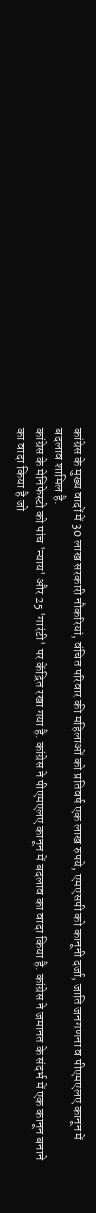कांग्रेस के मुख्य वादों में 30 लाख सरकारी नौकरियां, वंचित परिवार की महिलाओं को प्रतिवर्ष एक लाख रुपये, एमएसपी को कानूनी दर्जा, जाति जनगणना व पीएमएलए कानून में बदलाव शामिल है.
कांग्रेस के मेनिफेस्टो को पांच 'न्याय' और 25 'गारंटी' पर केंद्रित रखा गया है. कांग्रेस ने पीएमएलए कानून में बदलाव का वादा किया है. कांग्रेस ने जमानत के संदर्भ में एक कानून बनाने का वादा किया है जो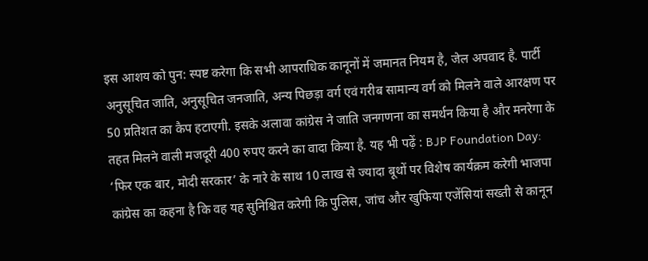इस आशय को पुन: स्पष्ट करेगा कि सभी आपराधिक कानूनों में जमानत नियम है, जेल अपवाद है. पार्टी अनुसूचित जाति, अनुसूचित जनजाति, अन्य पिछड़ा वर्ग एवं गरीब सामान्य वर्ग को मिलने वाले आरक्षण पर 50 प्रतिशत का कैप हटाएगी. इसके अलावा कांग्रेस ने जाति जनगणना का समर्थन किया है और मनरेगा के तहत मिलने वाली मजदूरी 400 रुपए करने का वादा किया है. यह भी पढ़ें : BJP Foundation Day: ‘फिर एक बार, मोदी सरकार’ के नारे के साथ 10 लाख से ज्यादा बूथों पर विशेष कार्यक्रम करेगी भाजपा
कांग्रेस का कहना है कि वह यह सुनिश्चित करेगी कि पुलिस, जांच और खुफिया एजेंसियां सख्ती से कानून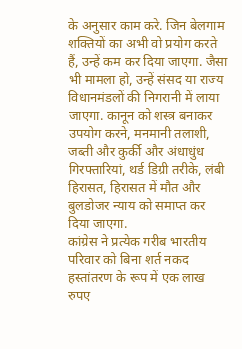के अनुसार काम करे. जिन बेलगाम शक्तियों का अभी वो प्रयोग करते हैं, उन्हें कम कर दिया जाएगा. जैसा भी मामला हो, उन्हें संसद या राज्य विधानमंडलों की निगरानी में लाया जाएगा. कानून को शस्त्र बनाकर उपयोग करने, मनमानी तलाशी, जब्ती और कुर्की और अंधाधुंध गिरफ्तारियां, थर्ड डिग्री तरीके, लंबी हिरासत, हिरासत में मौत और बुलडोजर न्याय को समाप्त कर दिया जाएगा.
कांग्रेस ने प्रत्येक गरीब भारतीय परिवार को बिना शर्त नकद हस्तांतरण के रूप में एक लाख रुपए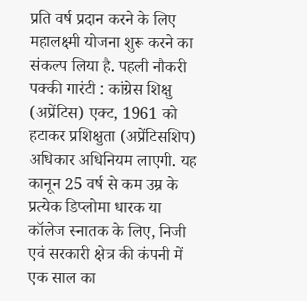प्रति वर्ष प्रदान करने के लिए महालक्ष्मी योजना शुरू करने का संकल्प लिया है. पहली नौकरी पक्की गारंटी : कांग्रेस शिक्षु (अप्रेंटिस) एक्ट, 1961 को हटाकर प्रशिक्षुता (अप्रेंटिसशिप) अधिकार अधिनियम लाएगी. यह कानून 25 वर्ष से कम उम्र के प्रत्येक डिप्लोमा धारक या कॉलेज स्नातक के लिए, निजी एवं सरकारी क्षेत्र की कंपनी में एक साल का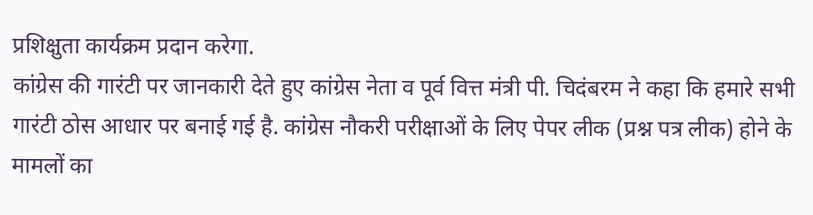प्रशिक्षुता कार्यक्रम प्रदान करेगा.
कांग्रेस की गारंटी पर जानकारी देते हुए कांग्रेस नेता व पूर्व वित्त मंत्री पी. चिदंबरम ने कहा कि हमारे सभी गारंटी ठोस आधार पर बनाई गई है. कांग्रेस नौकरी परीक्षाओं के लिए पेपर लीक (प्रश्न पत्र लीक) होने के मामलों का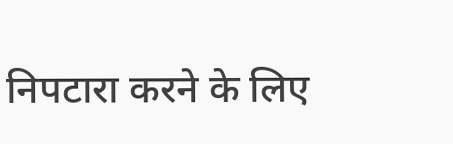निपटारा करने के लिए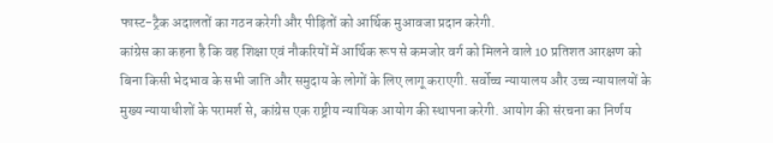फास्ट-ट्रैक अदालतों का गठन करेगी और पीड़ितों को आर्थिक मुआवजा प्रदान करेगी.
कांग्रेस का कहना है कि वह शिक्षा एवं नौकरियों में आर्थिक रूप से कमजोर वर्ग को मिलने वाले 10 प्रतिशत आरक्षण को बिना किसी भेदभाव के सभी जाति और समुदाय के लोगों के लिए लागू कराएगी. सर्वोच्च न्यायालय और उच्च न्यायालयों के मुख्य न्यायाधीशों के परामर्श से, कांग्रेस एक राष्ट्रीय न्यायिक आयोग की स्थापना करेगी. आयोग की संरचना का निर्णय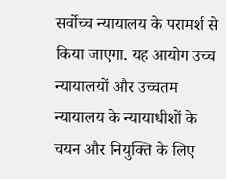सर्वोच्च न्यायालय के परामर्श से किया जाएगा. यह आयोग उच्च न्यायालयों और उच्चतम न्यायालय के न्यायाधीशों के चयन और नियुक्ति के लिए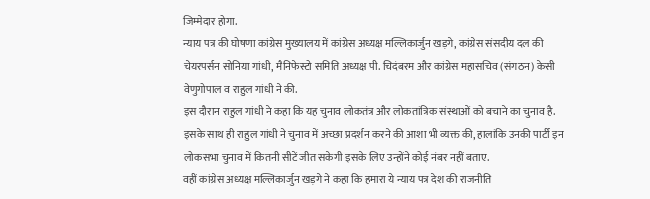जिम्मेदार होगा.
न्याय पत्र की घोषणा कांग्रेस मुख्यालय में कांग्रेस अध्यक्ष मल्लिकार्जुन खड़गे, कांग्रेस संसदीय दल की चेयरपर्सन सोनिया गांधी, मैनिफेस्टो समिति अध्यक्ष पी. चिदंबरम और कांग्रेस महासचिव (संगठन) केसी वेणुगोपाल व राहुल गांधी ने की.
इस दौरान राहुल गांधी ने कहा कि यह चुनाव लोकतंत्र और लोकतांत्रिक संस्थाओं को बचाने का चुनाव है. इसके साथ ही राहुल गांधी ने चुनाव में अच्छा प्रदर्शन करने की आशा भी व्यक्त की, हालांकि उनकी पार्टी इन लोकसभा चुनाव में कितनी सीटें जीत सकेगी इसके लिए उन्होंने कोई नंबर नहीं बताए.
वहीं कांग्रेस अध्यक्ष मल्लिकार्जुन खड़गे ने कहा कि हमारा ये न्याय पत्र देश की राजनीति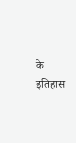के इतिहास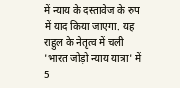में न्याय के दस्तावेज के रुप में याद किया जाएगा. यह राहुल के नेतृत्व में चली 'भारत जोड़ो न्याय यात्रा' में 5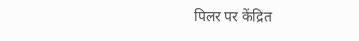पिलर पर केंद्रित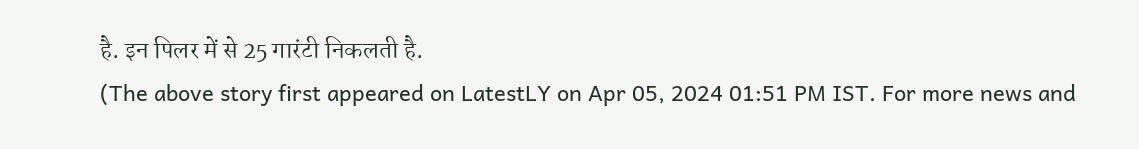है. इन पिलर में से 25 गारंटी निकलती है.
(The above story first appeared on LatestLY on Apr 05, 2024 01:51 PM IST. For more news and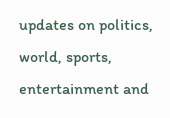updates on politics, world, sports, entertainment and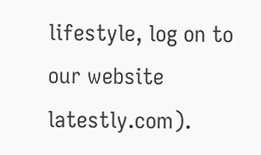lifestyle, log on to our website latestly.com).